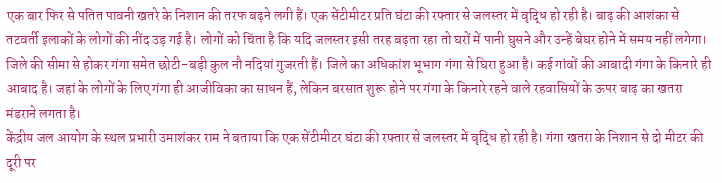एक बार फिर से पतित पावनी खतरे के निशान की तरफ बढ़ने लगी हैं। एक सेंटीमीटर प्रति घंटा की रफ्तार से जलस्तर में वृद्धि हो रही है। बाढ़ की आशंका से तटवर्ती इलाकों के लोगों की नींद उड़ गई है। लोगों को चिंता है कि यदि जलस्तर इसी तरह बढ़ता रहा तो घरों में पानी घुसने और उन्हें बेघर होने में समय नहीं लगेगा।
जिले की सीमा से होकर गंगा समेत छोटी-बड़ी कुल नौ नदियां गुजरती हैं। जिले का अधिकांश भूभाग गंगा से घिरा हुआ है। कई गांवों की आबादी गंगा के किनारे ही आबाद है। जहां के लोगों के लिए गंगा ही आजीविका का साधन हैं, लेकिन बरसात शुरू होने पर गंगा के किनारे रहने वाले रहवासियों के ऊपर बाढ़ का खतरा मंडराने लगता है।
केंद्रीय जल आयोग के स्थल प्रभारी उमाशंकर राम ने बताया कि एक सेंटीमीटर घंटा की रफ्तार से जलस्तर में वृद्धि हो रही है। गंगा खतरा के निशान से दो मीटर की दूरी पर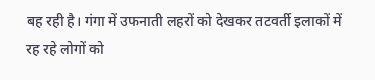बह रही है। गंगा में उफनाती लहरों को देखकर तटवर्ती इलाकों में रह रहे लोगों को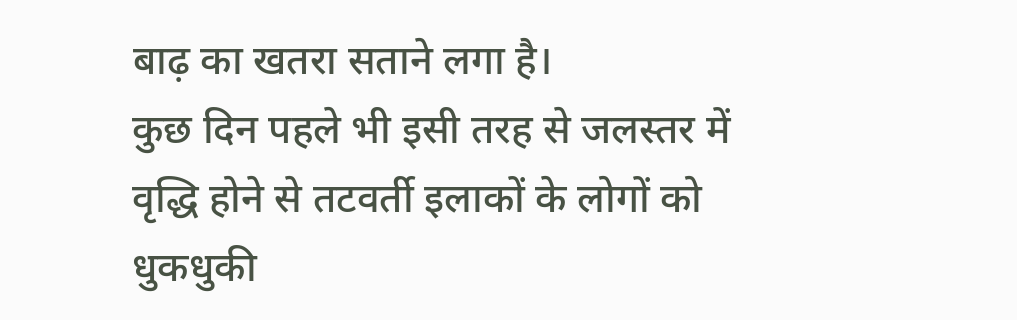बाढ़ का खतरा सताने लगा है।
कुछ दिन पहले भी इसी तरह से जलस्तर में वृद्धि होने से तटवर्ती इलाकों के लोगों को धुकधुकी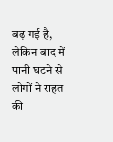बढ़ गई है, लेकिन बाद में पानी घटने से लोगों ने राहत की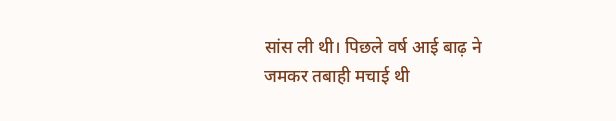सांस ली थी। पिछले वर्ष आई बाढ़ ने जमकर तबाही मचाई थी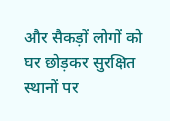और सैकड़ों लोगों को घर छोड़कर सुरक्षित स्थानों पर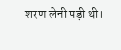शरण लेनी पड़ी थी।